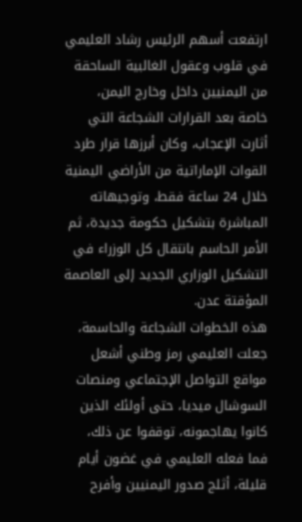ارتفعت أسهم الرئيس رشاد العليمي في قلوب وعقول الغالبية الساحقة من اليمنيين داخل وخارج اليمن، خاصة بعد القرارات الشجاعة التي أثارت الإعجاب، وكان أبرزها قرار طرد القوات الإماراتية من الأراضي اليمنية خلال 24 ساعة فقط، وتوجيهاته المباشرة بتشكيل حكومة جديدة، ثم الأمر الحاسم بانتقال كل الوزراء في التشكيل الوزاري الجديد إلى العاصمة المؤقتة عدن.
هذه الخطوات الشجاعة والحاسمة، جعلت العليمي رمز وطني أشعل مواقع التواصل الإجتماعي ومنصات السوشال ميديا، حتى أولئك الذين كانوا يهاجمونه، توقفوا عن ذلك، فما فعله العليمي في غضون أيام قليلة، أثلج صدور اليمنيين وأفرح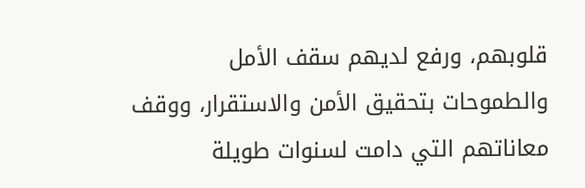قلوبهم، ورفع لديهم سقف الأمل والطموحات بتحقيق الأمن والاستقرار، ووقف معاناتهم التي دامت لسنوات طويلة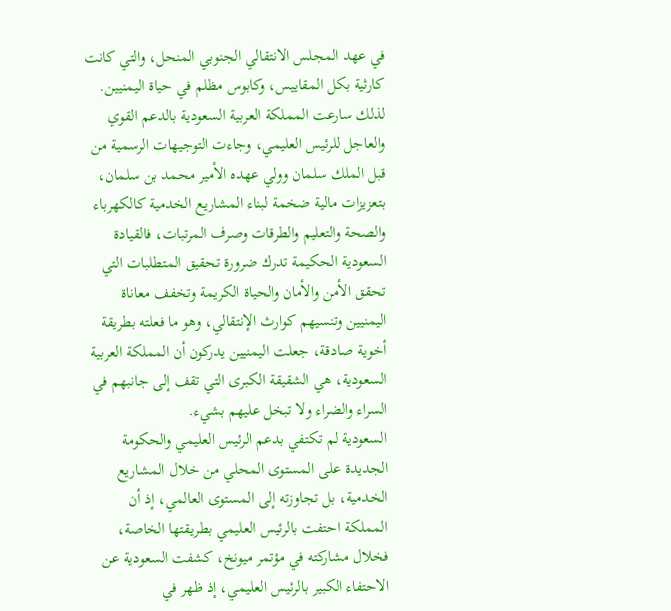في عهد المجلس الانتقالي الجنوبي المنحل، والتي كانت كارثية بكل المقاييس، وكابوس مظلم في حياة اليمنيين.
لذلك سارعت المملكة العربية السعودية بالدعم القوي والعاجل للرئيس العليمي، وجاءت التوجيهات الرسمية من قبل الملك سلمان وولي عهده الأمير محمد بن سلمان، بتعزيزات مالية ضخمة لبناء المشاريع الخدمية كالكهرباء والصحة والتعليم والطرقات وصرف المرتبات، فالقيادة السعودية الحكيمة تدرك ضرورة تحقيق المتطلبات التي تحقق الأمن والأمان والحياة الكريمة وتخفف معاناة اليمنيين وتنسيهم كوارث الإنتقالي، وهو ما فعلته بطريقة أخوية صادقة، جعلت اليمنيين يدركون أن المملكة العربية السعودية، هي الشقيقة الكبرى التي تقف إلى جانبهم في السراء والضراء ولا تبخل عليهم بشيء.
السعودية لم تكتفي بدعم الرئيس العليمي والحكومة الجديدة على المستوى المحلي من خلال المشاريع الخدمية، بل تجاوزته إلى المستوى العالمي، إذ أن المملكة احتفت بالرئيس العليمي بطريقتها الخاصة، فخلال مشاركته في مؤتمر ميونخ، كشفت السعودية عن الاحتفاء الكبير بالرئيس العليمي، إذ ظهر في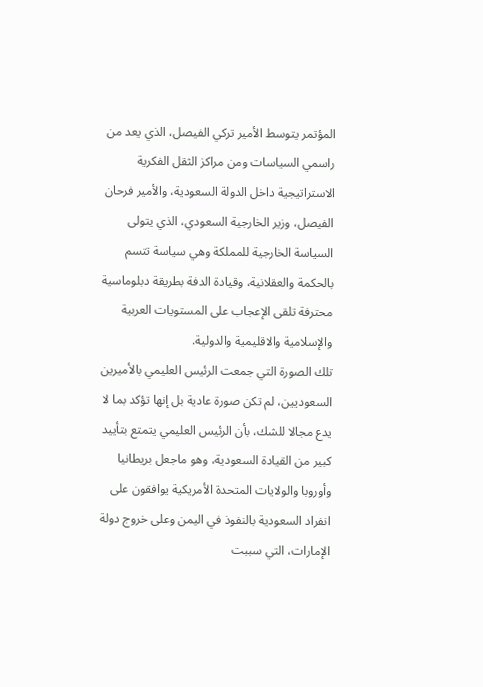المؤتمر يتوسط الأمير تركي الفيصل، الذي يعد من راسمي السياسات ومن مراكز الثقل الفكرية الاستراتيجية داخل الدولة السعودية، والأمير فرحان الفيصل، وزير الخارجية السعودي، الذي يتولى السياسة الخارجية للمملكة وهي سياسة تتسم بالحكمة والعقلانية، وقيادة الدفة بطريقة دبلوماسية محترفة تلقى الإعجاب على المستويات العربية والإسلامية والاقليمية والدولية.
تلك الصورة التي جمعت الرئيس العليمي بالأميرين السعوديين، لم تكن صورة عادية بل إنها تؤكد بما لا يدع مجالا للشك، بأن الرئيس العليمي يتمتع بتأييد كبير من القيادة السعودية، وهو ماجعل بريطانيا وأوروبا والولايات المتحدة الأمريكية يوافقون على انفراد السعودية بالنفوذ في اليمن وعلى خروج دولة الإمارات، التي سببت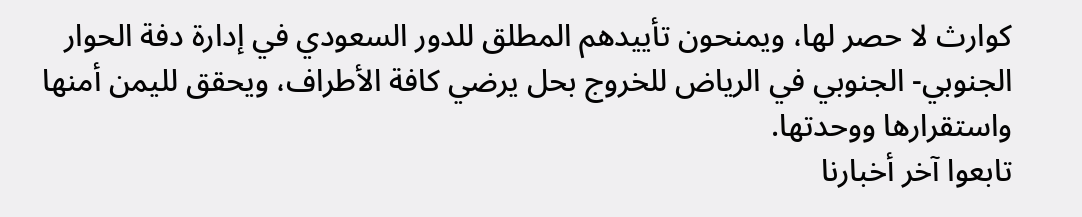كوارث لا حصر لها، ويمنحون تأييدهم المطلق للدور السعودي في إدارة دفة الحوار الجنوبي- الجنوبي في الرياض للخروج بحل يرضي كافة الأطراف، ويحقق لليمن أمنها واستقرارها ووحدتها.
تابعوا آخر أخبارنا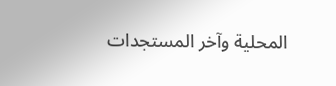المحلية وآخر المستجدات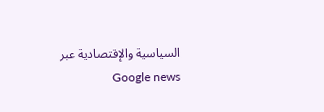السياسية والإقتصادية عبر Google news